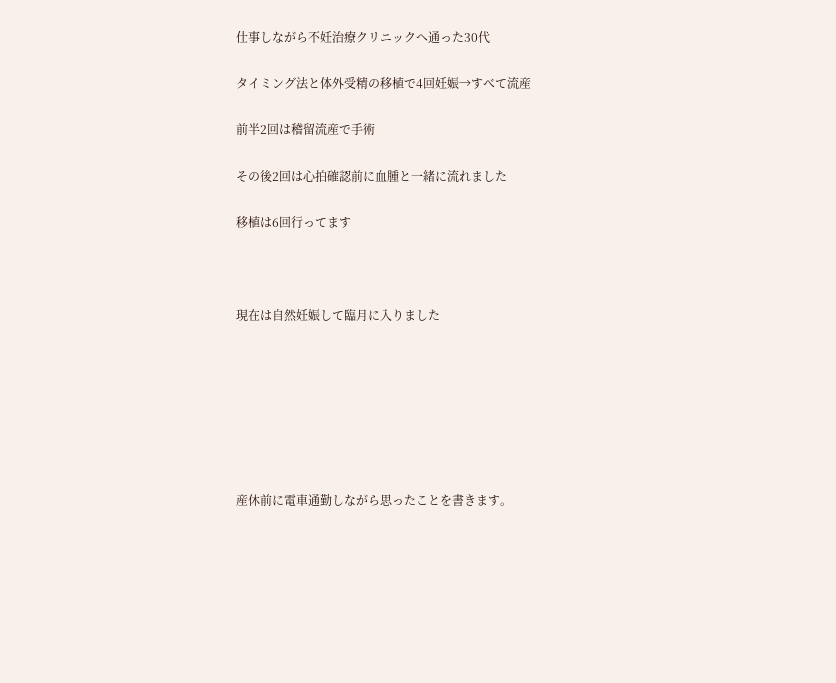仕事しながら不妊治療クリニックへ通った30代

タイミング法と体外受精の移植で4回妊娠→すべて流産

前半2回は稽留流産で手術

その後2回は心拍確認前に血腫と一緒に流れました

移植は6回行ってます



現在は自然妊娠して臨月に入りました







産休前に電車通勤しながら思ったことを書きます。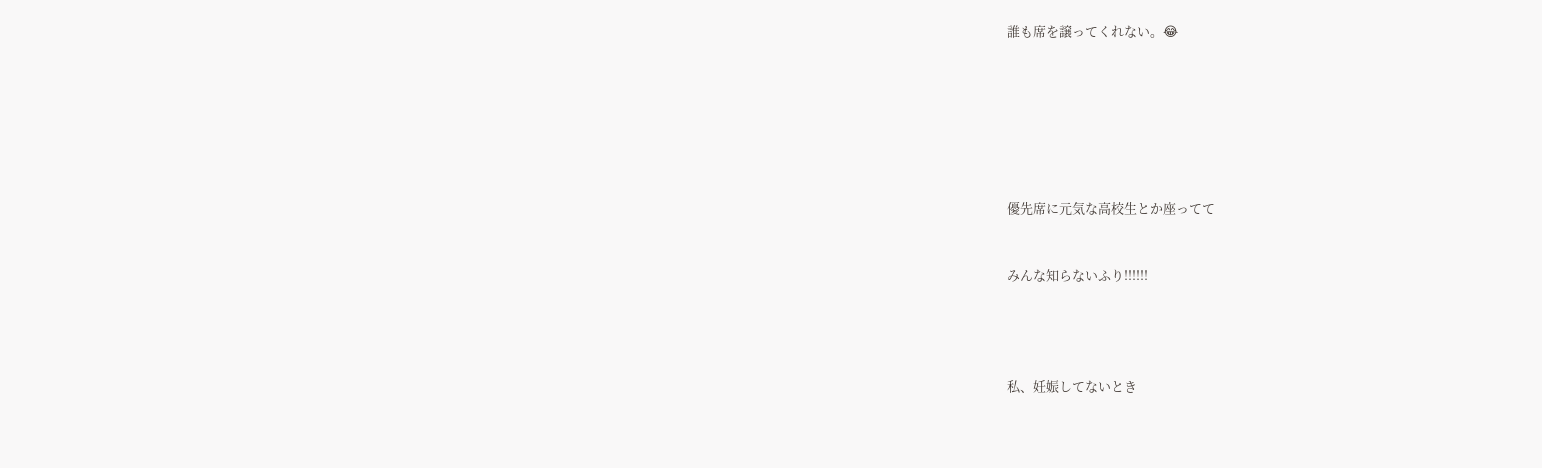誰も席を譲ってくれない。😂







優先席に元気な高校生とか座ってて


みんな知らないふり!!!!!!




私、妊娠してないとき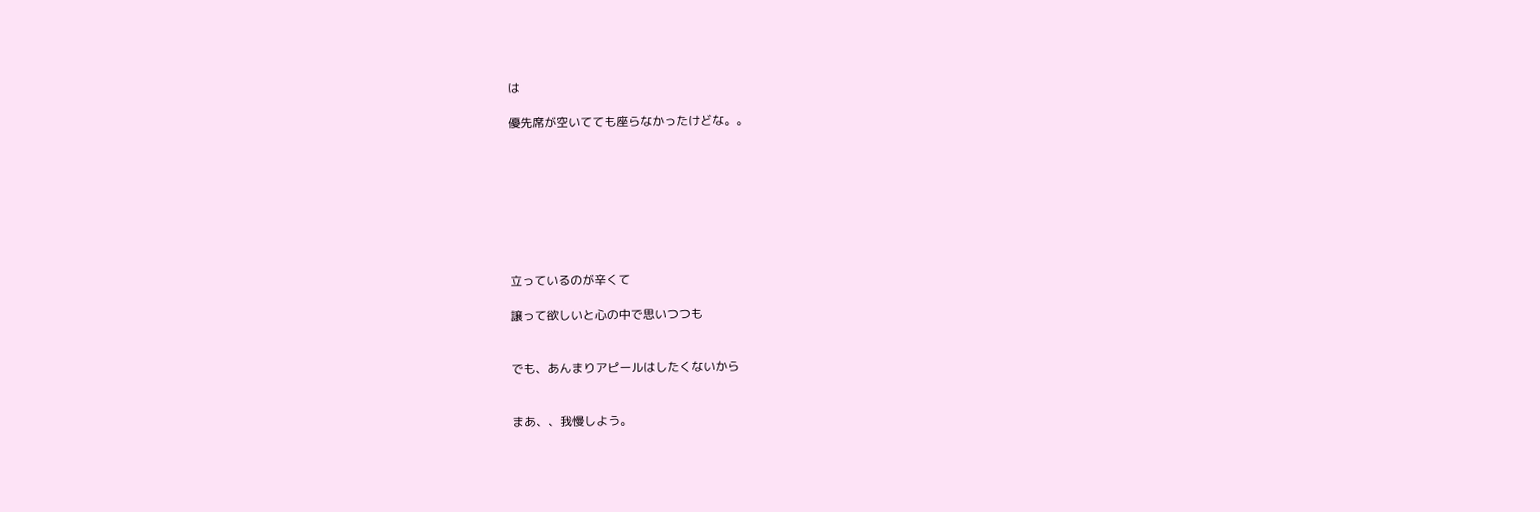は

優先席が空いてても座らなかったけどな。。








立っているのが辛くて

譲って欲しいと心の中で思いつつも


でも、あんまりアピールはしたくないから


まあ、、我慢しよう。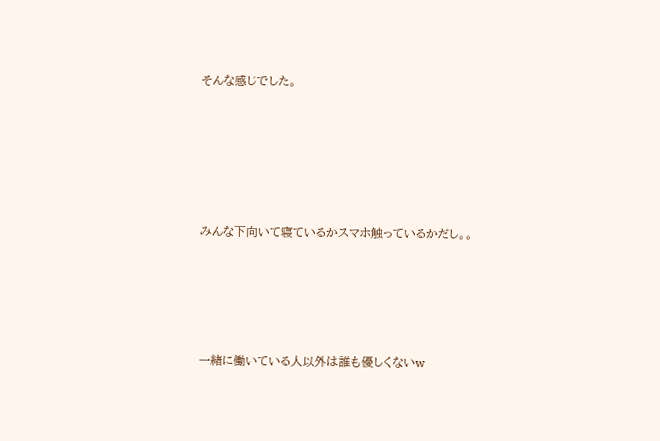そんな感じでした。






みんな下向いて寝ているかスマホ触っているかだし。。





一緒に働いている人以外は誰も優しくないw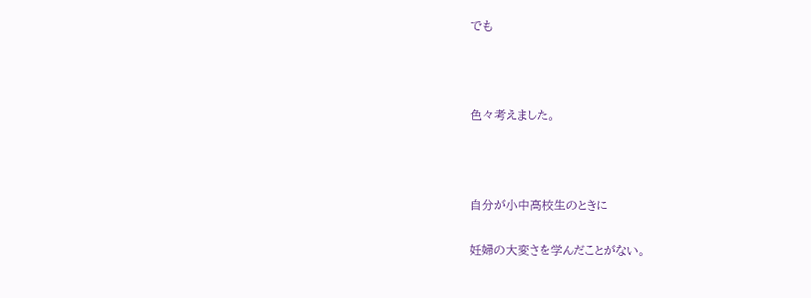でも



色々考えました。



自分が小中高校生のときに

妊婦の大変さを学んだことがない。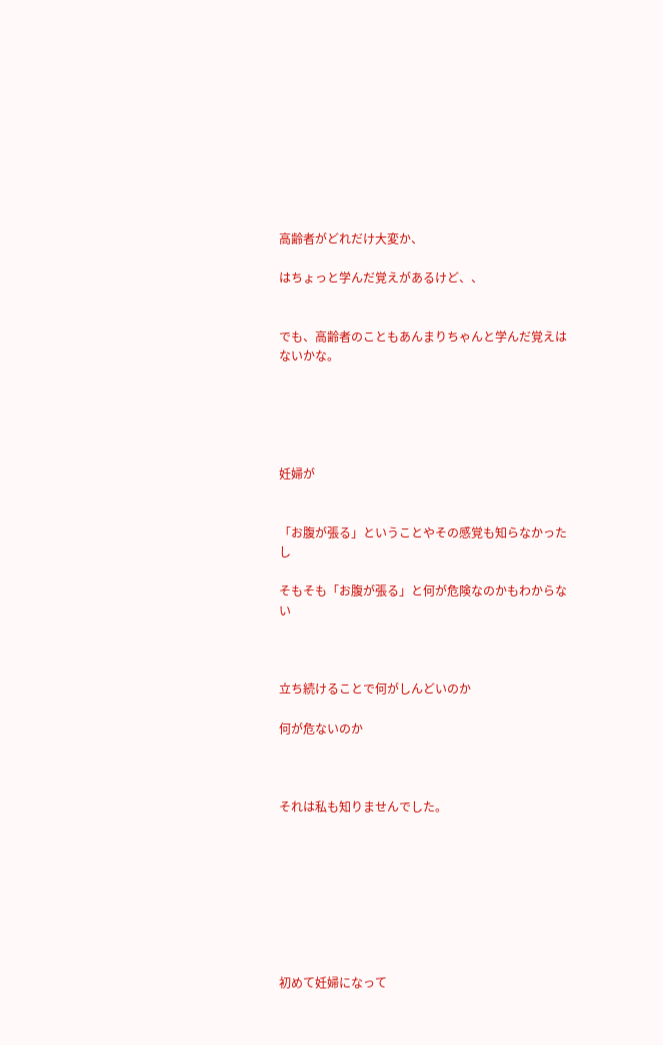高齢者がどれだけ大変か、

はちょっと学んだ覚えがあるけど、、


でも、高齢者のこともあんまりちゃんと学んだ覚えはないかな。





妊婦が


「お腹が張る」ということやその感覚も知らなかったし

そもそも「お腹が張る」と何が危険なのかもわからない



立ち続けることで何がしんどいのか

何が危ないのか



それは私も知りませんでした。








初めて妊婦になって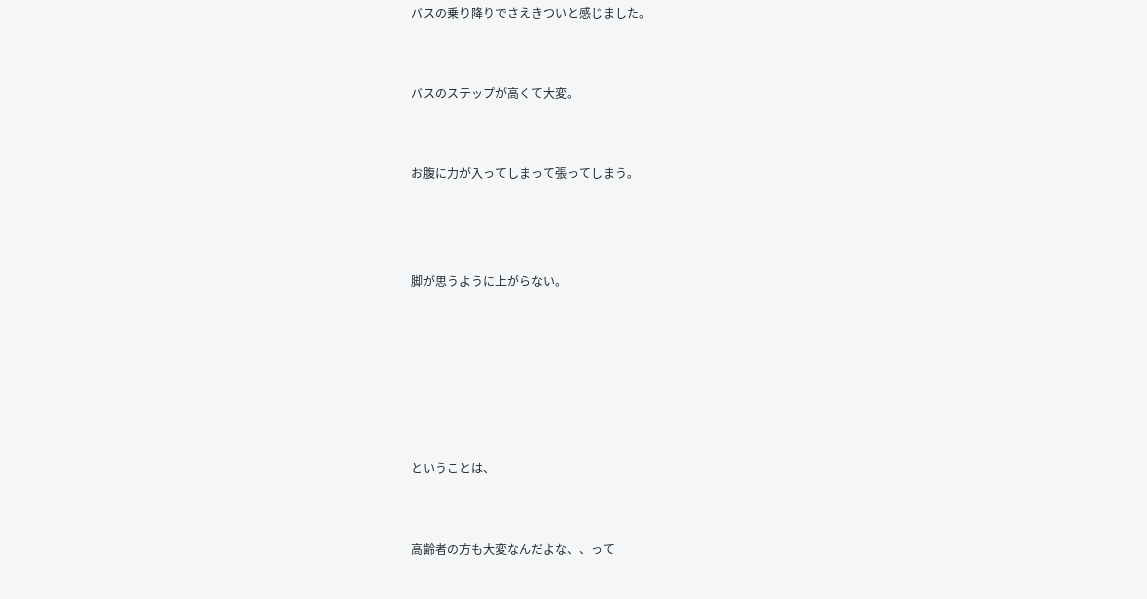バスの乗り降りでさえきついと感じました。


バスのステップが高くて大変。


お腹に力が入ってしまって張ってしまう。



脚が思うように上がらない。






ということは、


高齢者の方も大変なんだよな、、って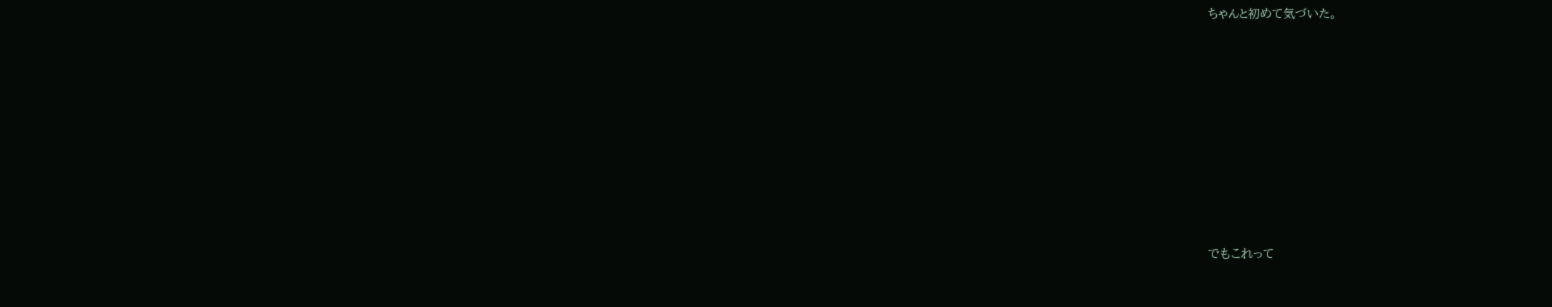ちゃんと初めて気づいた。









でもこれって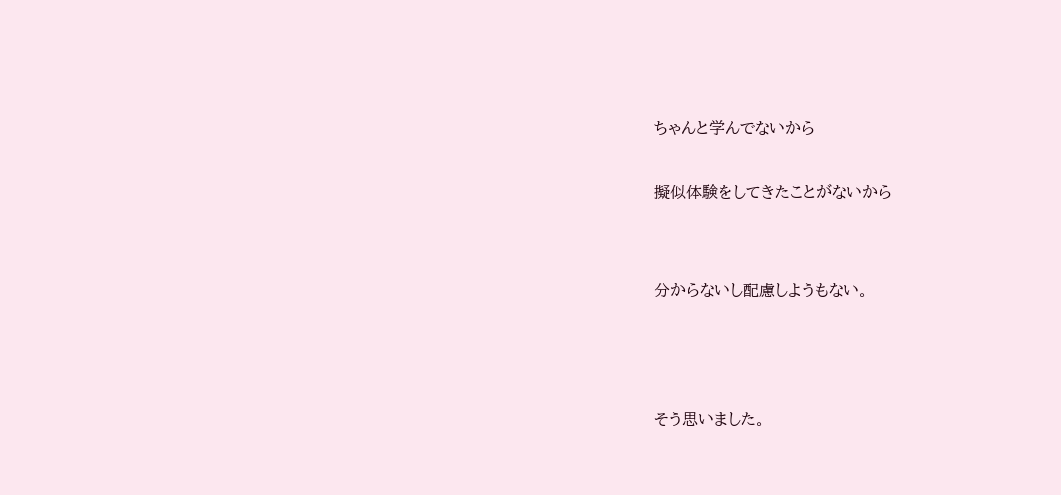ちゃんと学んでないから

擬似体験をしてきたことがないから


分からないし配慮しようもない。



そう思いました。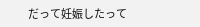だって妊娠したって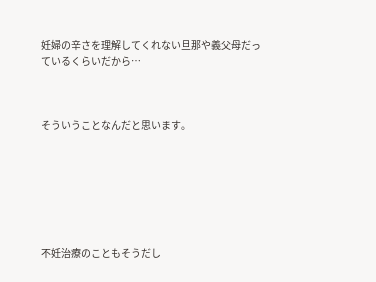妊婦の辛さを理解してくれない旦那や義父母だっているくらいだから…



そういうことなんだと思います。







不妊治療のこともそうだし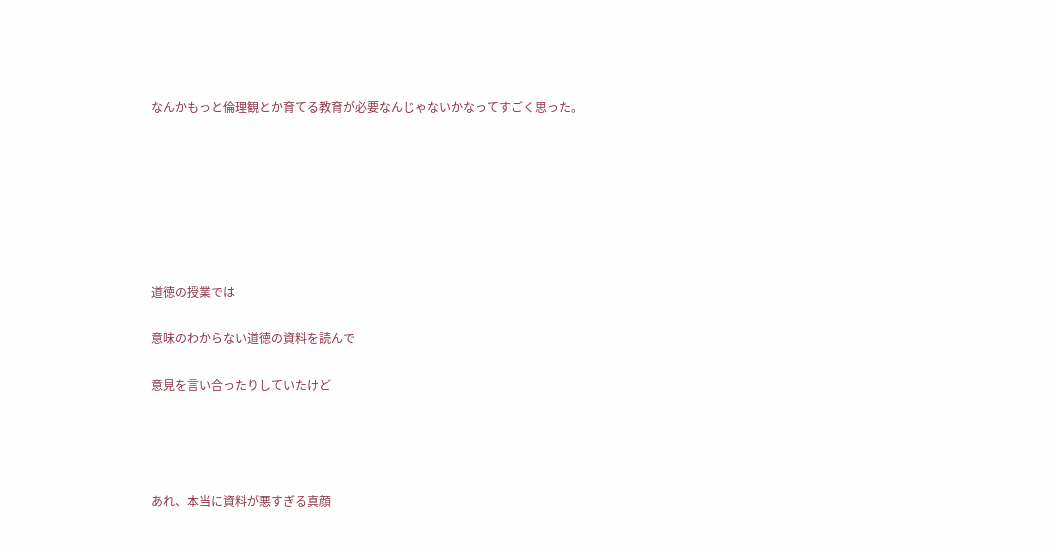なんかもっと倫理観とか育てる教育が必要なんじゃないかなってすごく思った。







道徳の授業では

意味のわからない道徳の資料を読んで

意見を言い合ったりしていたけど




あれ、本当に資料が悪すぎる真顔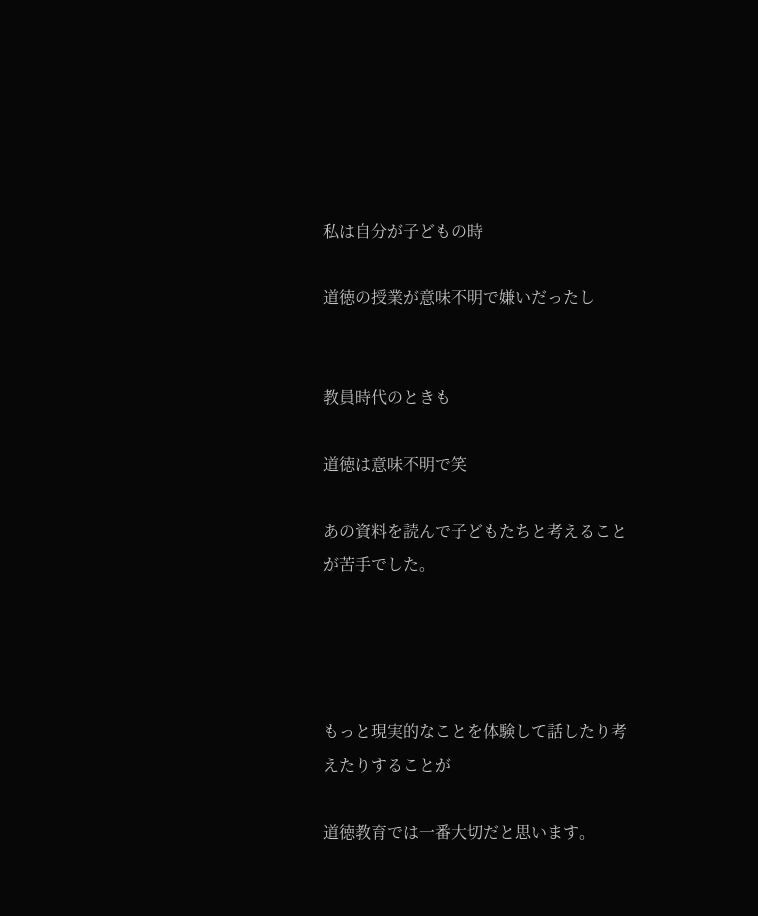私は自分が子どもの時

道徳の授業が意味不明で嫌いだったし


教員時代のときも

道徳は意味不明で笑

あの資料を読んで子どもたちと考えることが苦手でした。




もっと現実的なことを体験して話したり考えたりすることが

道徳教育では一番大切だと思います。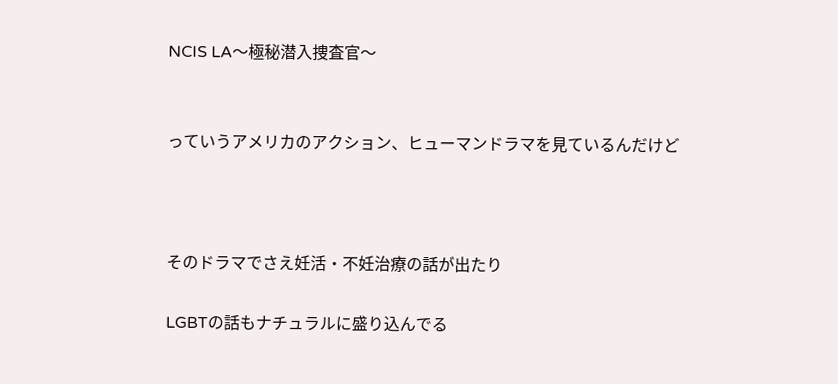NCIS LA〜極秘潜入捜査官〜


っていうアメリカのアクション、ヒューマンドラマを見ているんだけど



そのドラマでさえ妊活・不妊治療の話が出たり

LGBTの話もナチュラルに盛り込んでる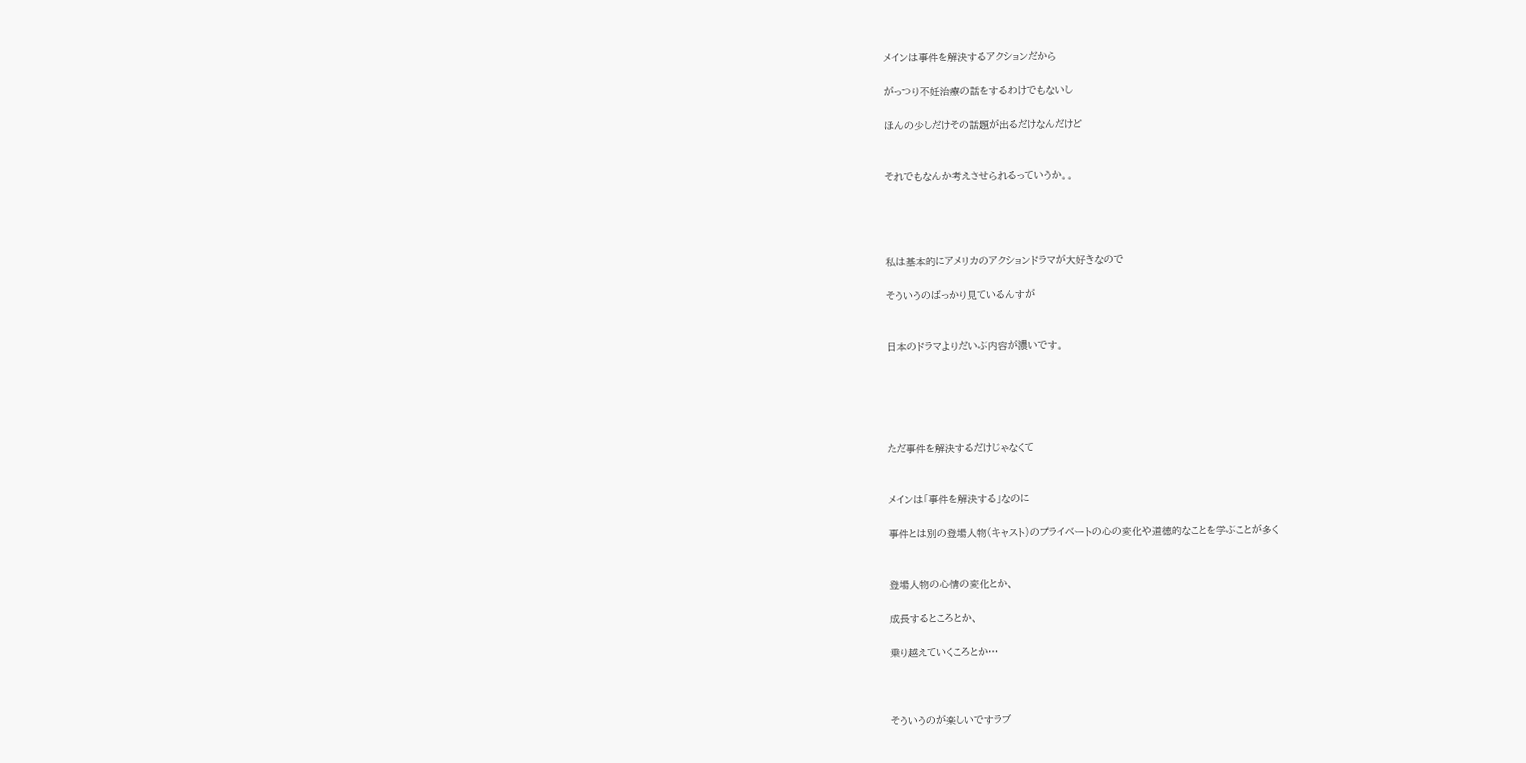メインは事件を解決するアクションだから

がっつり不妊治療の話をするわけでもないし

ほんの少しだけその話題が出るだけなんだけど


それでもなんか考えさせられるっていうか。。




私は基本的にアメリカのアクションドラマが大好きなので

そういうのばっかり見ているんすが


日本のドラマよりだいぶ内容が濃いです。





ただ事件を解決するだけじゃなくて


メインは「事件を解決する」なのに

事件とは別の登場人物(キャスト)のプライベートの心の変化や道徳的なことを学ぶことが多く


登場人物の心情の変化とか、

成長するところとか、

乗り越えていくころとか…



そういうのが楽しいですラブ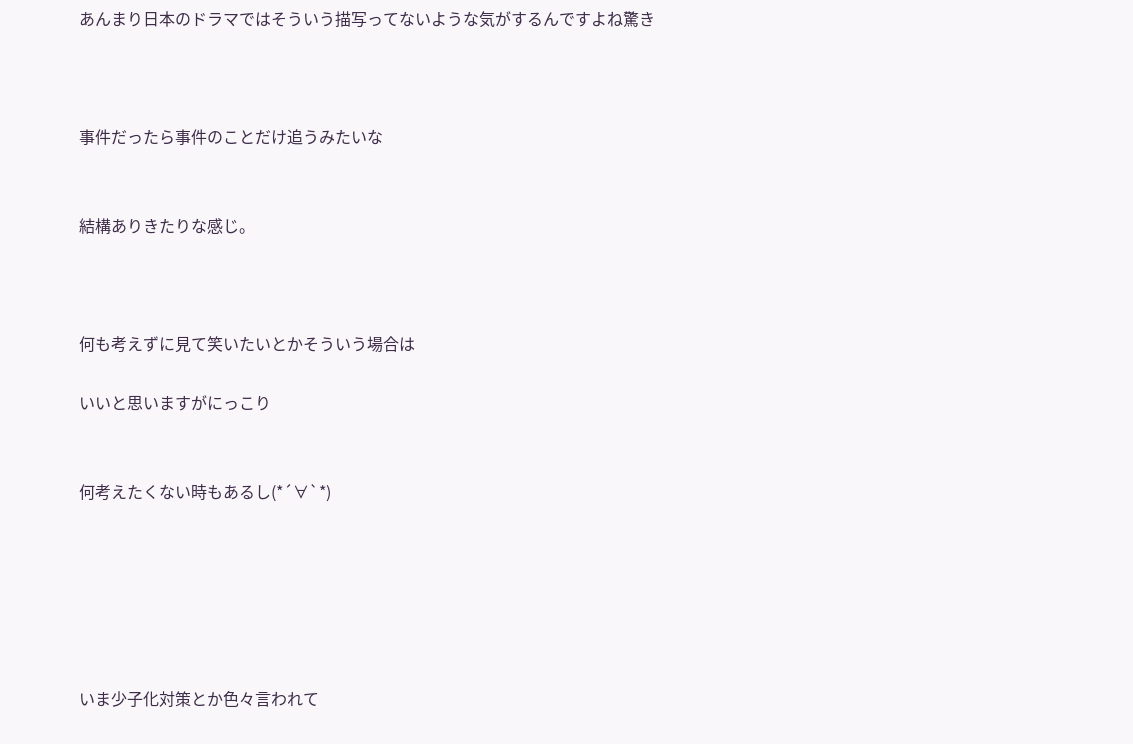あんまり日本のドラマではそういう描写ってないような気がするんですよね驚き



事件だったら事件のことだけ追うみたいな


結構ありきたりな感じ。



何も考えずに見て笑いたいとかそういう場合は

いいと思いますがにっこり


何考えたくない時もあるし(*´∀`*)






いま少子化対策とか色々言われて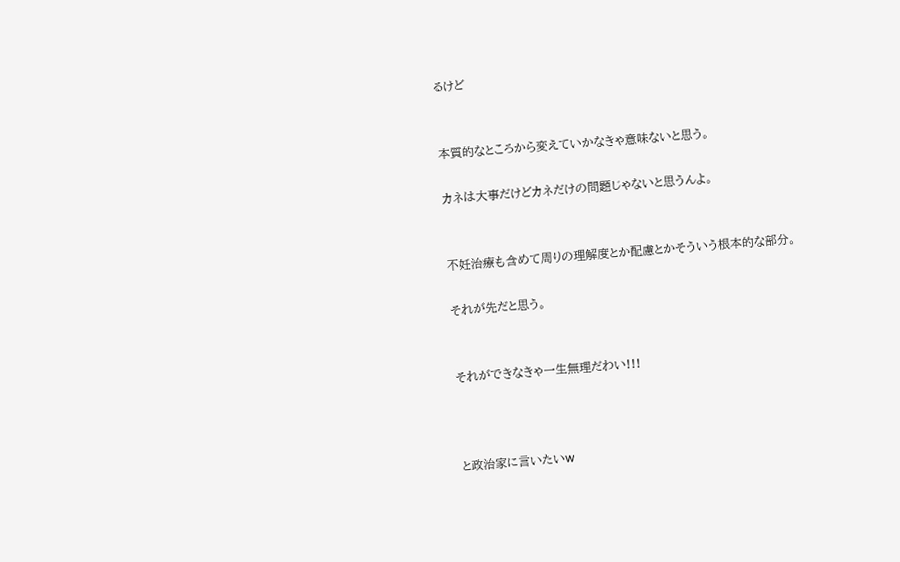るけど


本質的なところから変えていかなきゃ意味ないと思う。

カネは大事だけどカネだけの問題じゃないと思うんよ。


不妊治療も含めて周りの理解度とか配慮とかそういう根本的な部分。

それが先だと思う。


それができなきゃ一生無理だわい!!!



と政治家に言いたいw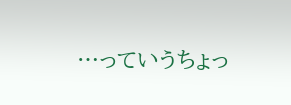…っていうちょっ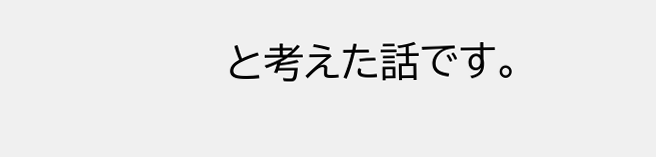と考えた話です。